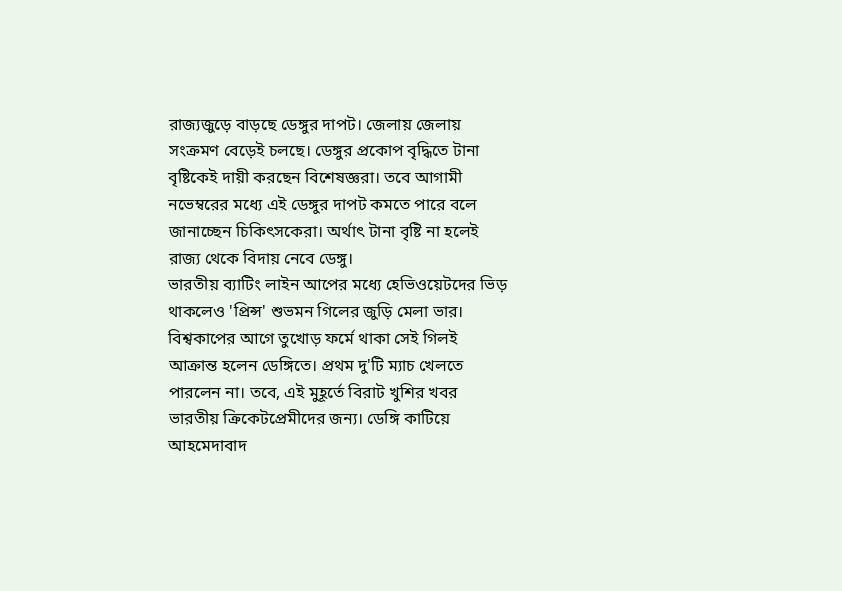রাজ্যজুড়ে বাড়ছে ডেঙ্গুর দাপট। জেলায় জেলায় সংক্রমণ বেড়েই চলছে। ডেঙ্গুর প্রকোপ বৃদ্ধিতে টানা বৃষ্টিকেই দায়ী করছেন বিশেষজ্ঞরা। তবে আগামী নভেম্বরের মধ্যে এই ডেঙ্গুর দাপট কমতে পারে বলে জানাচ্ছেন চিকিৎসকেরা। অর্থাৎ টানা বৃষ্টি না হলেই রাজ্য থেকে বিদায় নেবে ডেঙ্গু।
ভারতীয় ব্যাটিং লাইন আপের মধ্যে হেভিওয়েটদের ভিড় থাকলেও 'প্রিন্স' শুভমন গিলের জুড়ি মেলা ভার। বিশ্বকাপের আগে তুখোড় ফর্মে থাকা সেই গিলই আক্রান্ত হলেন ডেঙ্গিতে। প্রথম দু'টি ম্যাচ খেলতে পারলেন না। তবে, এই মুহূর্তে বিরাট খুশির খবর ভারতীয় ক্রিকেটপ্রেমীদের জন্য। ডেঙ্গি কাটিয়ে আহমেদাবাদ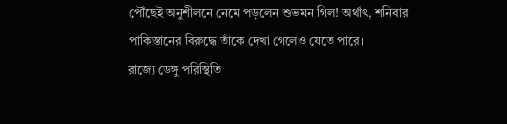পৌঁছেই অনুশীলনে নেমে পড়লেন শুভমন গিল! অর্থাৎ, শনিবার পাকিস্তানের বিরুদ্ধে তাঁকে দেখা গেলেও যেতে পারে।
রাজ্যে ডেঙ্গু পরিস্থিতি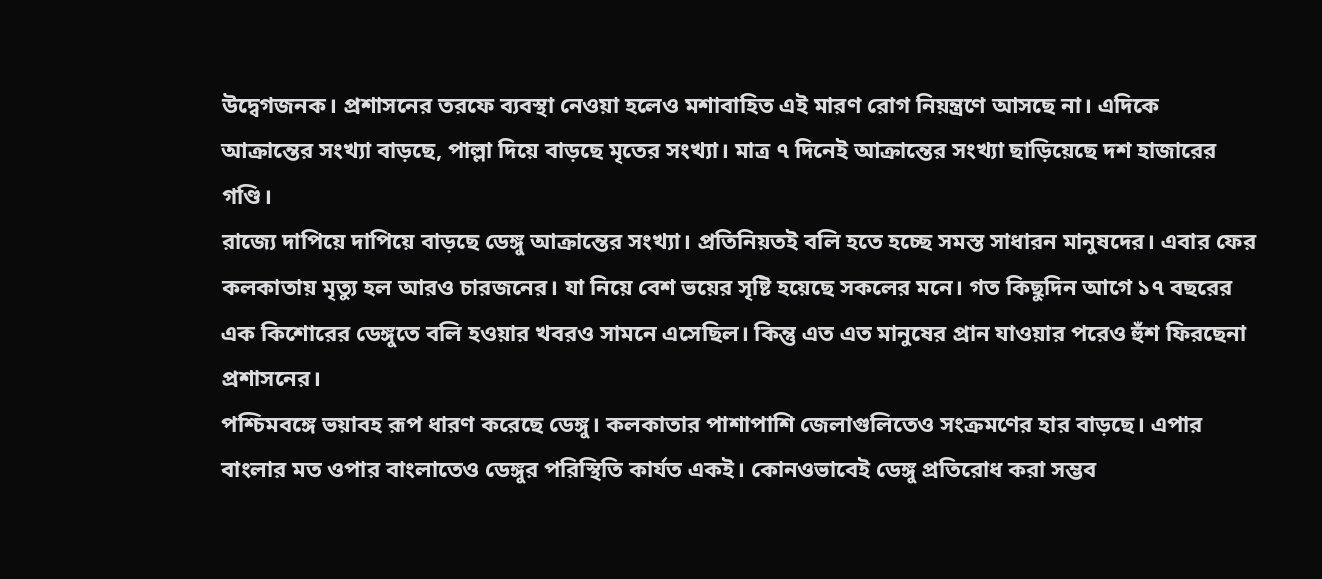উদ্বেগজনক। প্রশাসনের তরফে ব্যবস্থা নেওয়া হলেও মশাবাহিত এই মারণ রোগ নিয়ন্ত্রণে আসছে না। এদিকে আক্রান্তের সংখ্যা বাড়ছে, পাল্লা দিয়ে বাড়ছে মৃতের সংখ্যা। মাত্র ৭ দিনেই আক্রান্তের সংখ্যা ছাড়িয়েছে দশ হাজারের গণ্ডি।
রাজ্যে দাপিয়ে দাপিয়ে বাড়ছে ডেঙ্গু আক্রান্তের সংখ্যা। প্রতিনিয়তই বলি হতে হচ্ছে সমস্ত সাধারন মানুষদের। এবার ফের কলকাতায় মৃত্যু হল আরও চারজনের। যা নিয়ে বেশ ভয়ের সৃষ্টি হয়েছে সকলের মনে। গত কিছুদিন আগে ১৭ বছরের এক কিশোরের ডেঙ্গুতে বলি হওয়ার খবরও সামনে এসেছিল। কিন্তু এত এত মানুষের প্রান যাওয়ার পরেও হুঁশ ফিরছেনা প্রশাসনের।
পশ্চিমবঙ্গে ভয়াবহ রূপ ধারণ করেছে ডেঙ্গু। কলকাতার পাশাপাশি জেলাগুলিতেও সংক্রমণের হার বাড়ছে। এপার বাংলার মত ওপার বাংলাতেও ডেঙ্গুর পরিস্থিতি কার্যত একই। কোনওভাবেই ডেঙ্গু প্রতিরোধ করা সম্ভব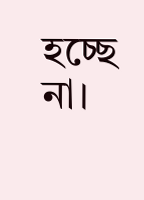হচ্ছে না।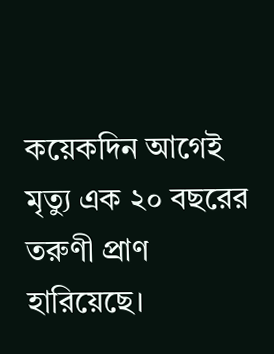কয়েকদিন আগেই মৃত্যু এক ২০ বছরের তরুণী প্রাণ হারিয়েছে।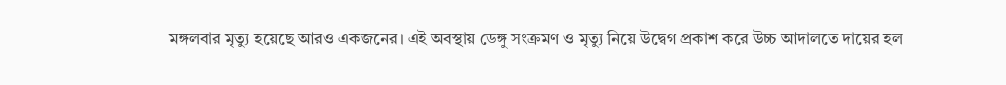মঙ্গলবার মৃত্যু হয়েছে আরও একজনের। এই অবস্থায় ডেঙ্গু সংক্রমণ ও মৃত্যু নিয়ে উদ্বেগ প্রকাশ করে উচ্চ আদালতে দায়ের হল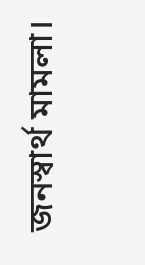জনস্বার্থ মামলা।